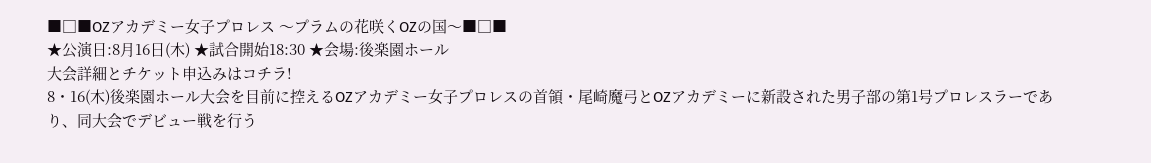■□■OZアカデミー女子プロレス 〜プラムの花咲くOZの国〜■□■
★公演日:8月16日(木) ★試合開始18:30 ★会場:後楽園ホール
大会詳細とチケット申込みはコチラ!
8・16(木)後楽園ホール大会を目前に控えるOZアカデミー女子プロレスの首領・尾崎魔弓とOZアカデミーに新設された男子部の第1号プロレスラーであり、同大会でデビュー戦を行う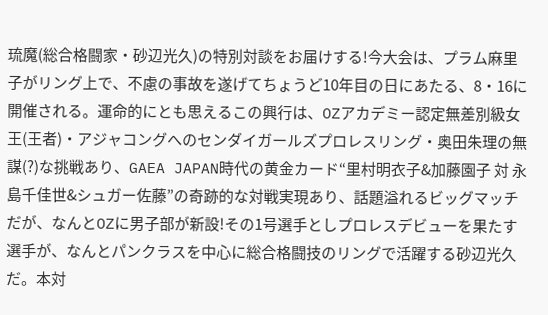琉魔(総合格闘家・砂辺光久)の特別対談をお届けする!今大会は、プラム麻里子がリング上で、不慮の事故を遂げてちょうど10年目の日にあたる、8・16に開催される。運命的にとも思えるこの興行は、OZアカデミー認定無差別級女王(王者)・アジャコングへのセンダイガールズプロレスリング・奥田朱理の無謀(?)な挑戦あり、GAEA JAPAN時代の黄金カード“里村明衣子&加藤園子 対 永島千佳世&シュガー佐藤”の奇跡的な対戦実現あり、話題溢れるビッグマッチだが、なんとOZに男子部が新設!その1号選手としプロレスデビューを果たす選手が、なんとパンクラスを中心に総合格闘技のリングで活躍する砂辺光久だ。本対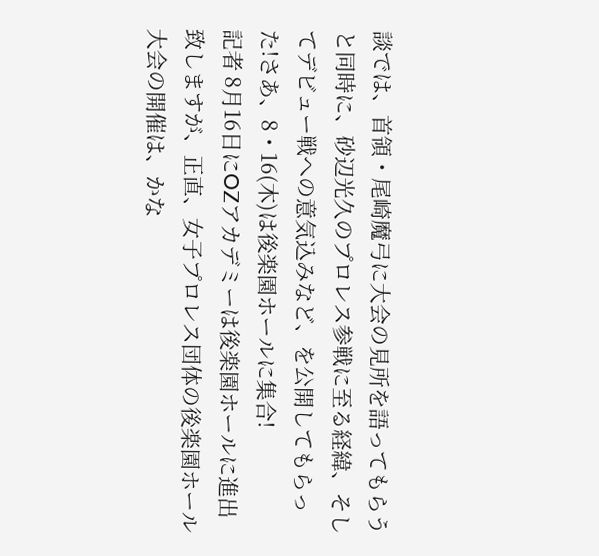談では、首領・尾崎魔弓に大会の見所を語ってもらうと同時に、砂辺光久のプロレス参戦に至る経緯、そしてデビュー戦への意気込みなど、を公開してもらった!さあ、8・16(木)は後楽園ホールに集合!
記者 8月16日にOZアカデミーは後楽園ホールに進出致しますが、正直、女子プロレス団体の後楽園ホール大会の開催は、かな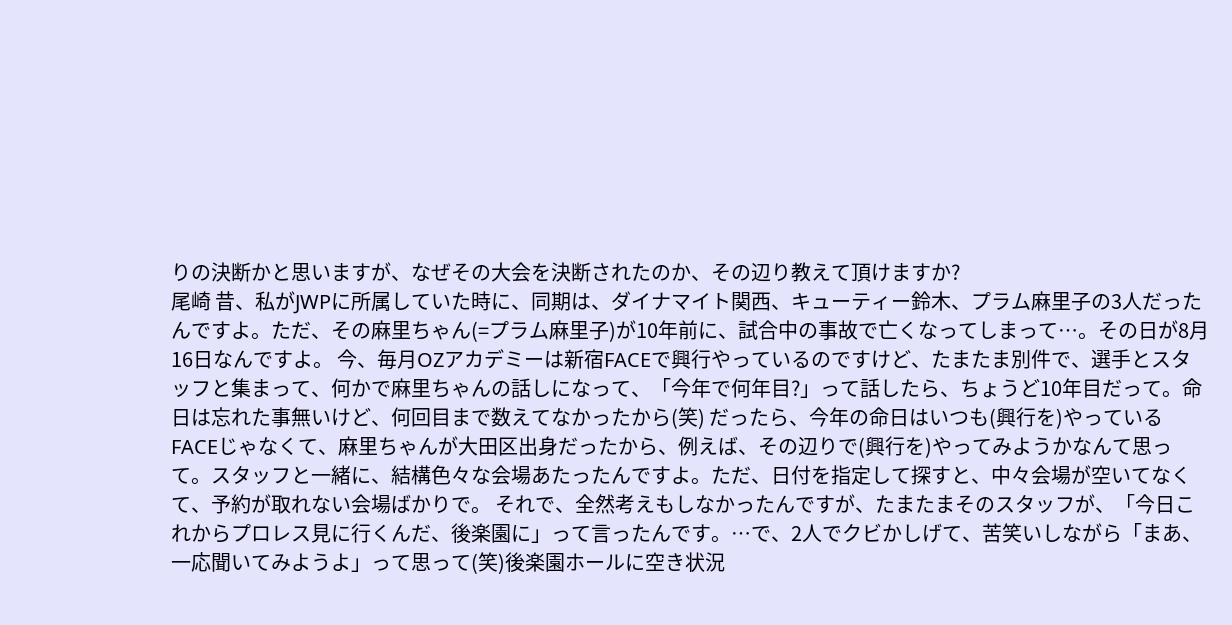りの決断かと思いますが、なぜその大会を決断されたのか、その辺り教えて頂けますか?
尾崎 昔、私がJWPに所属していた時に、同期は、ダイナマイト関西、キューティー鈴木、プラム麻里子の3人だったんですよ。ただ、その麻里ちゃん(=プラム麻里子)が10年前に、試合中の事故で亡くなってしまって…。その日が8月16日なんですよ。 今、毎月OZアカデミーは新宿FACEで興行やっているのですけど、たまたま別件で、選手とスタッフと集まって、何かで麻里ちゃんの話しになって、「今年で何年目?」って話したら、ちょうど10年目だって。命日は忘れた事無いけど、何回目まで数えてなかったから(笑) だったら、今年の命日はいつも(興行を)やっているFACEじゃなくて、麻里ちゃんが大田区出身だったから、例えば、その辺りで(興行を)やってみようかなんて思って。スタッフと一緒に、結構色々な会場あたったんですよ。ただ、日付を指定して探すと、中々会場が空いてなくて、予約が取れない会場ばかりで。 それで、全然考えもしなかったんですが、たまたまそのスタッフが、「今日これからプロレス見に行くんだ、後楽園に」って言ったんです。…で、2人でクビかしげて、苦笑いしながら「まあ、一応聞いてみようよ」って思って(笑)後楽園ホールに空き状況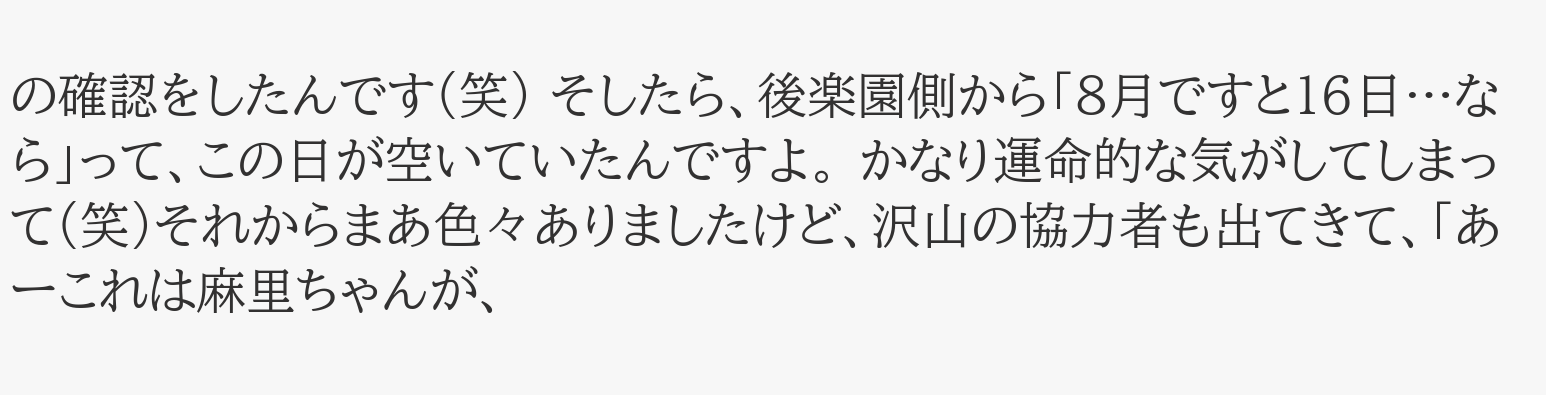の確認をしたんです(笑) そしたら、後楽園側から「8月ですと16日…なら」って、この日が空いていたんですよ。 かなり運命的な気がしてしまって(笑)それからまあ色々ありましたけど、沢山の協力者も出てきて、「あーこれは麻里ちゃんが、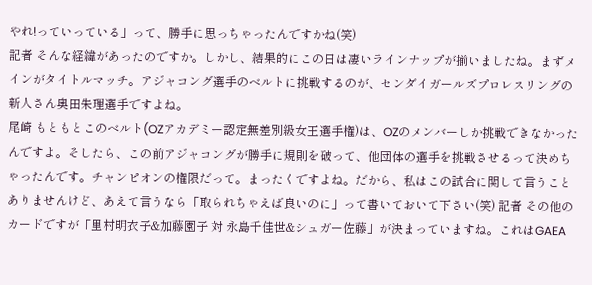やれ!っていっている」って、勝手に思っちゃったんですかね(笑)
記者 そんな経緯があったのですか。しかし、結果的にこの日は凄いラインナップが揃いましたね。まずメインがタイトルマッチ。アジャコング選手のベルトに挑戦するのが、センダイガールズプロレスリングの新人さん奥田朱理選手ですよね。
尾崎 もともとこのベルト(OZアカデミー認定無差別級女王選手権)は、OZのメンバーしか挑戦できなかったんですよ。そしたら、この前アジャコングが勝手に規則を破って、他団体の選手を挑戦させるって決めちゃったんです。チャンピオンの権限だって。まったくですよね。だから、私はこの試合に関して言うことありませんけど、あえて言うなら「取られちゃえば良いのに」って書いておいて下さい(笑) 記者 その他のカードですが「里村明衣子&加藤園子 対 永島千佳世&シュガー佐藤」が決まっていますね。これはGAEA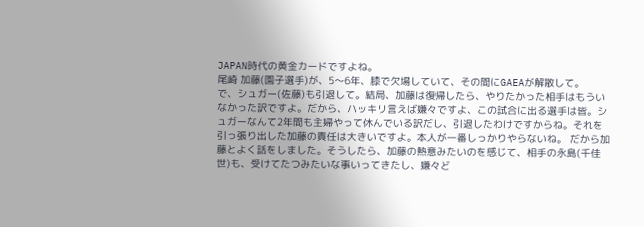JAPAN時代の黄金カードですよね。
尾崎 加藤(園子選手)が、5〜6年、膝で欠場していて、その間にGAEAが解散して。
で、シュガー(佐藤)も引退して。結局、加藤は復帰したら、やりたかった相手はもういなかった訳ですよ。だから、ハッキリ言えば嫌々ですよ、この試合に出る選手は皆。シュガーなんて2年間も主婦やって休んでいる訳だし、引退したわけですからね。それを引っ張り出した加藤の責任は大きいですよ。本人が一番しっかりやらないね。 だから加藤とよく話をしました。そうしたら、加藤の熱意みたいのを感じて、相手の永島(千佳世)も、受けてたつみたいな事いってきたし、嫌々ど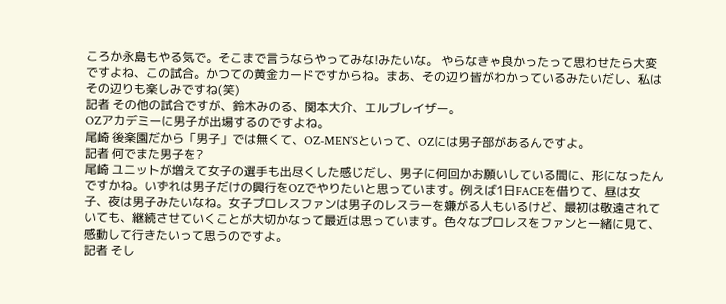ころか永島もやる気で。そこまで言うならやってみな!みたいな。 やらなきゃ良かったって思わせたら大変ですよね、この試合。かつての黄金カードですからね。まあ、その辺り皆がわかっているみたいだし、私はその辺りも楽しみですね(笑)
記者 その他の試合ですが、鈴木みのる、関本大介、エルブレイザー。
OZアカデミーに男子が出場するのですよね。
尾崎 後楽園だから「男子」では無くて、OZ-MEN’Sといって、OZには男子部があるんですよ。
記者 何でまた男子を?
尾崎 ユニットが増えて女子の選手も出尽くした感じだし、男子に何回かお願いしている間に、形になったんですかね。いずれは男子だけの興行をOZでやりたいと思っています。例えば1日FACEを借りて、昼は女子、夜は男子みたいなね。女子プロレスファンは男子のレスラーを嫌がる人もいるけど、最初は敬遠されていても、継続させていくことが大切かなって最近は思っています。色々なプロレスをファンと一緒に見て、感動して行きたいって思うのですよ。
記者 そし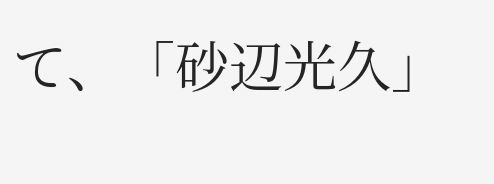て、「砂辺光久」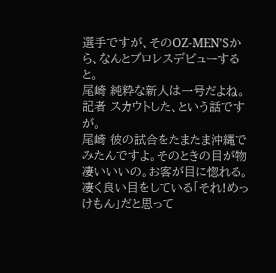選手ですが、そのOZ-MEN’Sから、なんとプロレスデビューすると。
尾崎 純粋な新人は一号だよね。
記者 スカウトした、という話ですが。
尾崎 彼の試合をたまたま沖縄でみたんですよ。そのときの目が物凄いいいの。お客が目に惚れる。凄く良い目をしている「それ!めっけもん」だと思って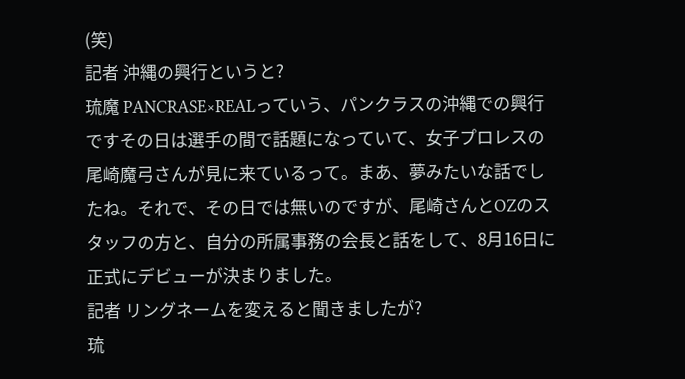(笑)
記者 沖縄の興行というと?
琉魔 PANCRASE×REALっていう、パンクラスの沖縄での興行ですその日は選手の間で話題になっていて、女子プロレスの尾崎魔弓さんが見に来ているって。まあ、夢みたいな話でしたね。それで、その日では無いのですが、尾崎さんとOZのスタッフの方と、自分の所属事務の会長と話をして、8月16日に正式にデビューが決まりました。
記者 リングネームを変えると聞きましたが?
琉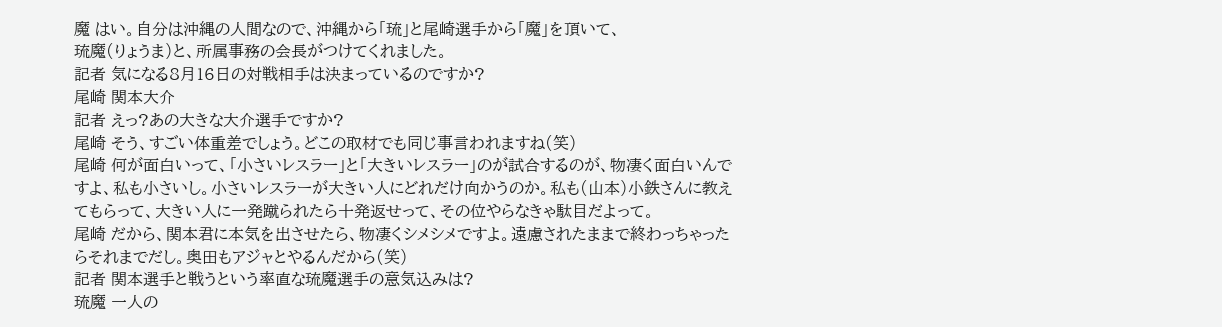魔 はい。自分は沖縄の人間なので、沖縄から「琉」と尾崎選手から「魔」を頂いて、
琉魔(りょうま)と、所属事務の会長がつけてくれました。
記者 気になる8月16日の対戦相手は決まっているのですか?
尾崎 関本大介
記者 えっ?あの大きな大介選手ですか?
尾崎 そう、すごい体重差でしょう。どこの取材でも同じ事言われますね(笑)
尾崎 何が面白いって、「小さいレスラー」と「大きいレスラー」のが試合するのが、物凄く面白いんですよ、私も小さいし。小さいレスラーが大きい人にどれだけ向かうのか。私も(山本)小鉄さんに教えてもらって、大きい人に一発蹴られたら十発返せって、その位やらなきゃ駄目だよって。
尾崎 だから、関本君に本気を出させたら、物凄くシメシメですよ。遠慮されたままで終わっちゃったらそれまでだし。奥田もアジャとやるんだから(笑)
記者 関本選手と戦うという率直な琉魔選手の意気込みは?
琉魔 一人の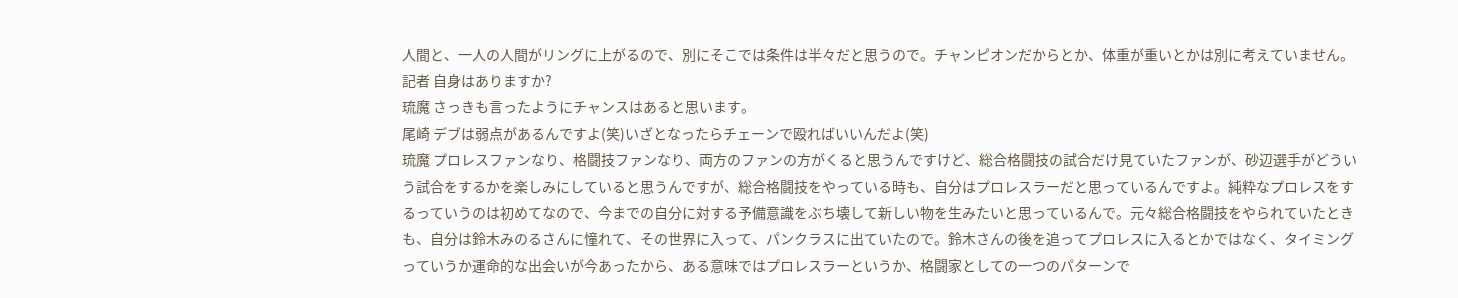人間と、一人の人間がリングに上がるので、別にそこでは条件は半々だと思うので。チャンピオンだからとか、体重が重いとかは別に考えていません。
記者 自身はありますか?
琉魔 さっきも言ったようにチャンスはあると思います。
尾崎 デブは弱点があるんですよ(笑)いざとなったらチェーンで殴ればいいんだよ(笑)
琉魔 プロレスファンなり、格闘技ファンなり、両方のファンの方がくると思うんですけど、総合格闘技の試合だけ見ていたファンが、砂辺選手がどういう試合をするかを楽しみにしていると思うんですが、総合格闘技をやっている時も、自分はプロレスラーだと思っているんですよ。純粋なプロレスをするっていうのは初めてなので、今までの自分に対する予備意識をぶち壊して新しい物を生みたいと思っているんで。元々総合格闘技をやられていたときも、自分は鈴木みのるさんに憧れて、その世界に入って、パンクラスに出ていたので。鈴木さんの後を追ってプロレスに入るとかではなく、タイミングっていうか運命的な出会いが今あったから、ある意味ではプロレスラーというか、格闘家としての一つのパターンで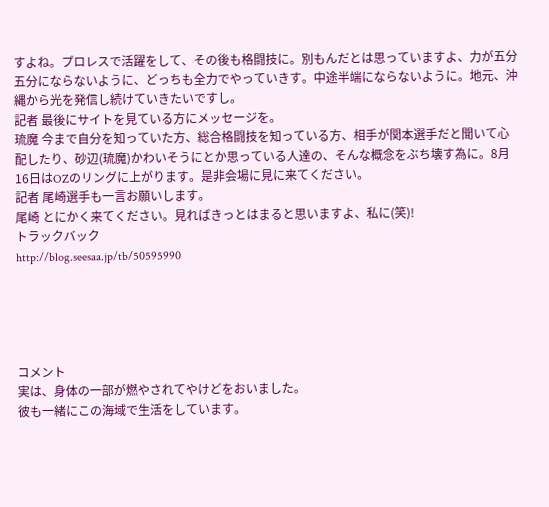すよね。プロレスで活躍をして、その後も格闘技に。別もんだとは思っていますよ、力が五分五分にならないように、どっちも全力でやっていきす。中途半端にならないように。地元、沖縄から光を発信し続けていきたいですし。
記者 最後にサイトを見ている方にメッセージを。
琉魔 今まで自分を知っていた方、総合格闘技を知っている方、相手が関本選手だと聞いて心配したり、砂辺(琉魔)かわいそうにとか思っている人達の、そんな概念をぶち壊す為に。8月16日はOZのリングに上がります。是非会場に見に来てください。
記者 尾崎選手も一言お願いします。
尾崎 とにかく来てください。見ればきっとはまると思いますよ、私に(笑)!
トラックバック
http://blog.seesaa.jp/tb/50595990





コメント
実は、身体の一部が燃やされてやけどをおいました。
彼も一緒にこの海域で生活をしています。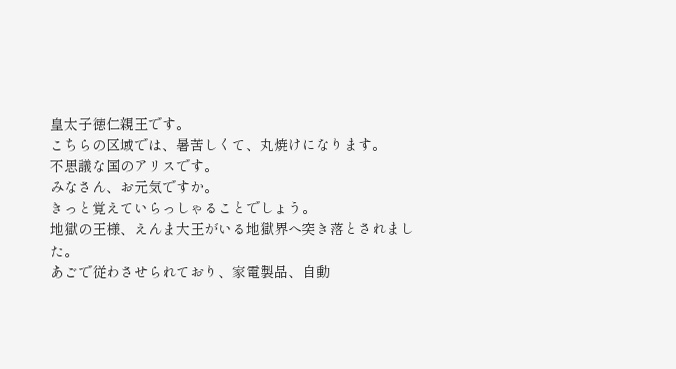皇太子徳仁親王です。
こちらの区域では、暑苦しくて、丸焼けになります。
不思議な国のアリスです。
みなさん、お元気ですか。
きっと覚えていらっしゃることでしょう。
地獄の王様、えんま大王がいる地獄界へ突き落とされました。
あごで従わさせられており、家電製品、自動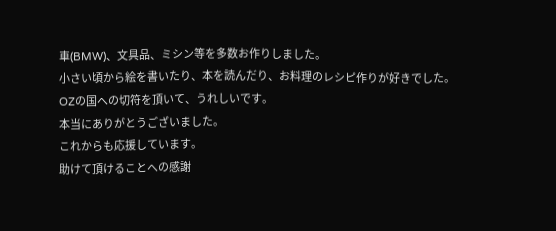車(BMW)、文具品、ミシン等を多数お作りしました。
小さい頃から絵を書いたり、本を読んだり、お料理のレシピ作りが好きでした。
OZの国への切符を頂いて、うれしいです。
本当にありがとうございました。
これからも応援しています。
助けて頂けることへの感謝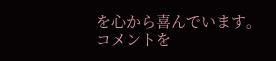を心から喜んでいます。
コメントを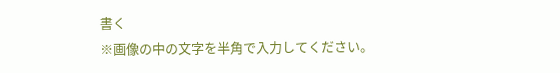書く
※画像の中の文字を半角で入力してください。